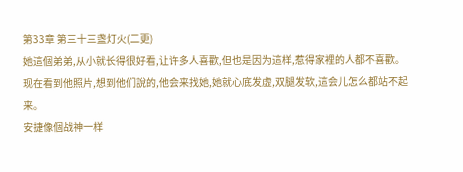第33章 第三十三盏灯火(二更)
她這個弟弟,从小就长得很好看,让许多人喜歡,但也是因为這样,惹得家裡的人都不喜歡。
现在看到他照片,想到他们說的,他会来找她,她就心底发虚,双腿发软,這会儿怎么都站不起来。
安捷像個战神一样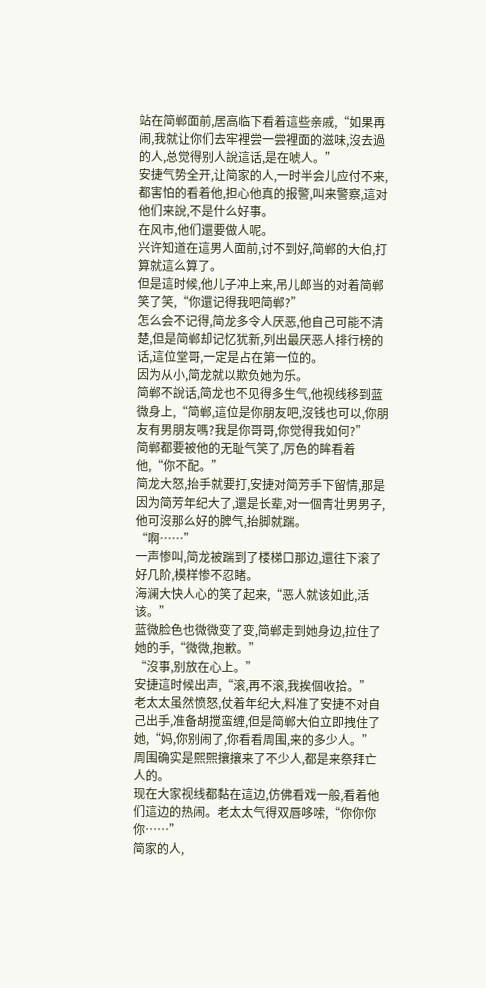站在简郸面前,居高临下看着這些亲戚,“如果再闹,我就让你们去牢裡尝一尝裡面的滋味,沒去過的人,总觉得别人說這话,是在唬人。”
安捷气势全开,让简家的人,一时半会儿应付不来,都害怕的看着他,担心他真的报警,叫来警察,這对他们来說,不是什么好事。
在风市,他们還要做人呢。
兴许知道在這男人面前,讨不到好,简郸的大伯,打算就這么算了。
但是這时候,他儿子冲上来,吊儿郎当的对着简郸笑了笑,“你還记得我吧简郸?”
怎么会不记得,简龙多令人厌恶,他自己可能不清楚,但是简郸却记忆犹新,列出最厌恶人排行榜的话,這位堂哥,一定是占在第一位的。
因为从小,简龙就以欺负她为乐。
简郸不說话,简龙也不见得多生气,他视线移到蓝微身上,“简郸,這位是你朋友吧,沒钱也可以,你朋友有男朋友嗎?我是你哥哥,你觉得我如何?”
简郸都要被他的无耻气笑了,厉色的眸看着他,“你不配。”
简龙大怒,抬手就要打,安捷对简芳手下留情,那是因为简芳年纪大了,還是长辈,对一個青壮男男子,他可沒那么好的脾气,抬脚就踹。
“啊……”
一声惨叫,简龙被踹到了楼梯口那边,還往下滚了好几阶,模样惨不忍睹。
海澜大快人心的笑了起来,“恶人就该如此,活该。”
蓝微脸色也微微变了变,简郸走到她身边,拉住了她的手,“微微,抱歉。”
“沒事,别放在心上。”
安捷這时候出声,“滚,再不滚,我挨個收拾。”
老太太虽然愤怒,仗着年纪大,料准了安捷不对自己出手,准备胡搅蛮缠,但是简郸大伯立即拽住了她,“妈,你别闹了,你看看周围,来的多少人。”
周围确实是熙熙攘攘来了不少人,都是来祭拜亡人的。
现在大家视线都黏在這边,仿佛看戏一般,看着他们這边的热闹。老太太气得双唇哆嗦,“你你你你……”
简家的人,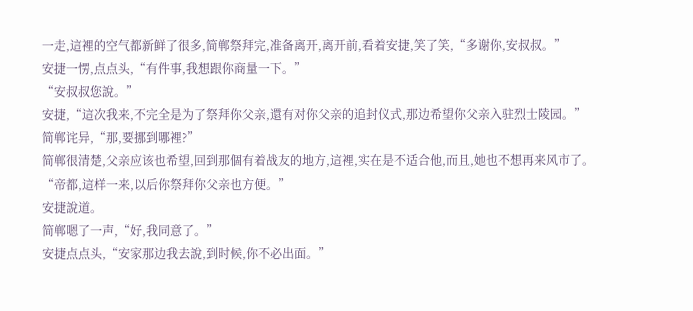一走,這裡的空气都新鲜了很多,简郸祭拜完,准备离开,离开前,看着安捷,笑了笑,“多谢你,安叔叔。”
安捷一愣,点点头,“有件事,我想跟你商量一下。”
“安叔叔您說。”
安捷,“這次我来,不完全是为了祭拜你父亲,還有对你父亲的追封仪式,那边希望你父亲入驻烈士陵园。”
简郸诧异,“那,要挪到哪裡?”
简郸很清楚,父亲应该也希望,回到那個有着战友的地方,這裡,实在是不适合他,而且,她也不想再来风市了。
“帝都,這样一来,以后你祭拜你父亲也方便。”
安捷說道。
简郸嗯了一声,“好,我同意了。”
安捷点点头,“安家那边我去說,到时候,你不必出面。”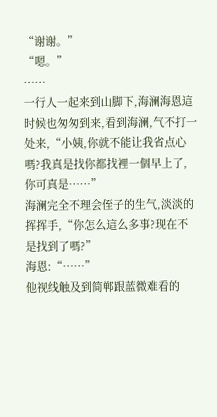“谢谢。”
“嗯。”
……
一行人一起来到山脚下,海澜海恩這时候也匆匆到来,看到海澜,气不打一处来,“小姨,你就不能让我省点心嗎?我真是找你都找裡一個早上了,你可真是……”
海澜完全不理会侄子的生气,淡淡的挥挥手,“你怎么這么多事?现在不是找到了嗎?”
海恩:“……”
他视线触及到简郸跟蓝微难看的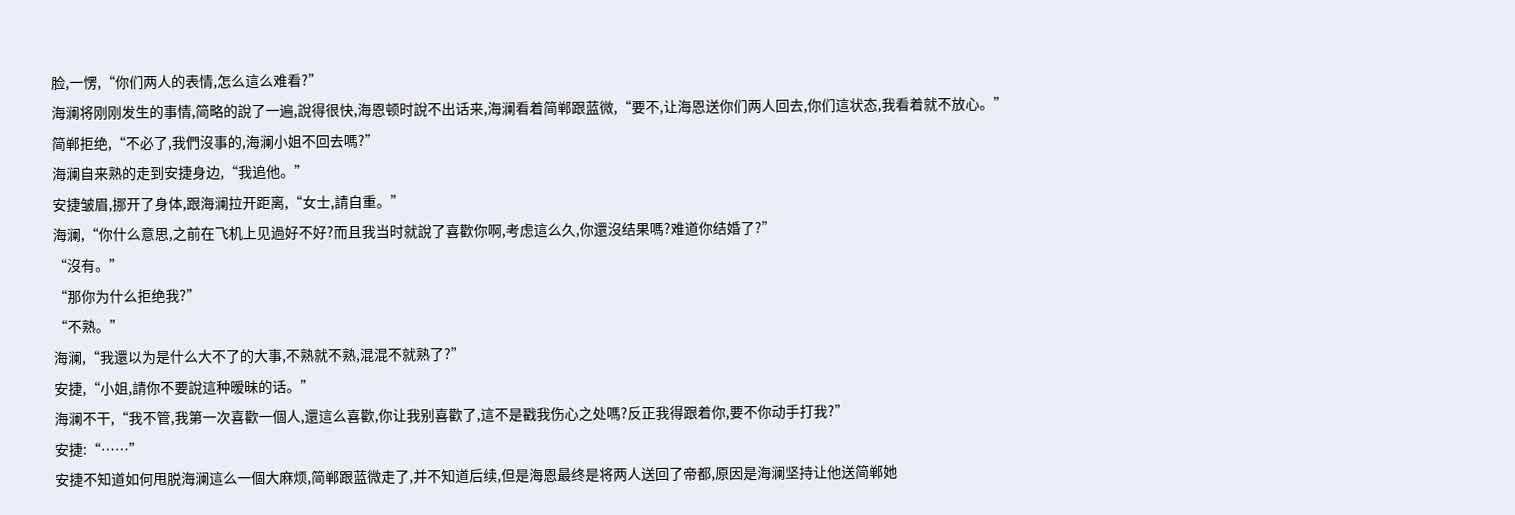脸,一愣,“你们两人的表情,怎么這么难看?”
海澜将刚刚发生的事情,简略的說了一遍,說得很快,海恩顿时說不出话来,海澜看着简郸跟蓝微,“要不,让海恩送你们两人回去,你们這状态,我看着就不放心。”
简郸拒绝,“不必了,我們沒事的,海澜小姐不回去嗎?”
海澜自来熟的走到安捷身边,“我追他。”
安捷皱眉,挪开了身体,跟海澜拉开距离,“女士,請自重。”
海澜,“你什么意思,之前在飞机上见過好不好?而且我当时就說了喜歡你啊,考虑這么久,你還沒结果嗎?难道你结婚了?”
“沒有。”
“那你为什么拒绝我?”
“不熟。”
海澜,“我還以为是什么大不了的大事,不熟就不熟,混混不就熟了?”
安捷,“小姐,請你不要說這种暧昧的话。”
海澜不干,“我不管,我第一次喜歡一個人,還這么喜歡,你让我别喜歡了,這不是戳我伤心之处嗎?反正我得跟着你,要不你动手打我?”
安捷:“……”
安捷不知道如何甩脱海澜這么一個大麻烦,简郸跟蓝微走了,并不知道后续,但是海恩最终是将两人送回了帝都,原因是海澜坚持让他送简郸她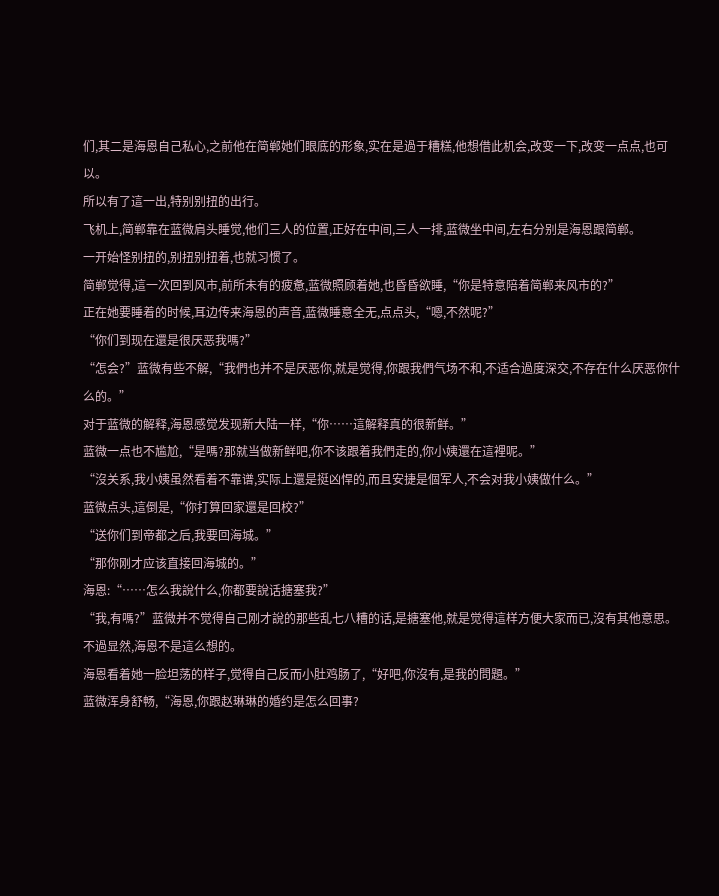们,其二是海恩自己私心,之前他在简郸她们眼底的形象,实在是過于糟糕,他想借此机会,改变一下,改变一点点,也可以。
所以有了這一出,特别别扭的出行。
飞机上,简郸靠在蓝微肩头睡觉,他们三人的位置,正好在中间,三人一排,蓝微坐中间,左右分别是海恩跟简郸。
一开始怪别扭的,别扭别扭着,也就习惯了。
简郸觉得,這一次回到风市,前所未有的疲惫,蓝微照顾着她,也昏昏欲睡,“你是特意陪着简郸来风市的?”
正在她要睡着的时候,耳边传来海恩的声音,蓝微睡意全无,点点头,“嗯,不然呢?”
“你们到现在還是很厌恶我嗎?”
“怎会?”蓝微有些不解,“我們也并不是厌恶你,就是觉得,你跟我們气场不和,不适合過度深交,不存在什么厌恶你什么的。”
对于蓝微的解释,海恩感觉发现新大陆一样,“你……這解释真的很新鲜。”
蓝微一点也不尴尬,“是嗎?那就当做新鲜吧,你不该跟着我們走的,你小姨還在這裡呢。”
“沒关系,我小姨虽然看着不靠谱,实际上還是挺凶悍的,而且安捷是個军人,不会对我小姨做什么。”
蓝微点头,這倒是,“你打算回家還是回校?”
“送你们到帝都之后,我要回海城。”
“那你刚才应该直接回海城的。”
海恩:“……怎么我說什么,你都要說话搪塞我?”
“我,有嗎?”蓝微并不觉得自己刚才說的那些乱七八糟的话,是搪塞他,就是觉得這样方便大家而已,沒有其他意思。
不過显然,海恩不是這么想的。
海恩看着她一脸坦荡的样子,觉得自己反而小肚鸡肠了,“好吧,你沒有,是我的問題。”
蓝微浑身舒畅,“海恩,你跟赵琳琳的婚约是怎么回事?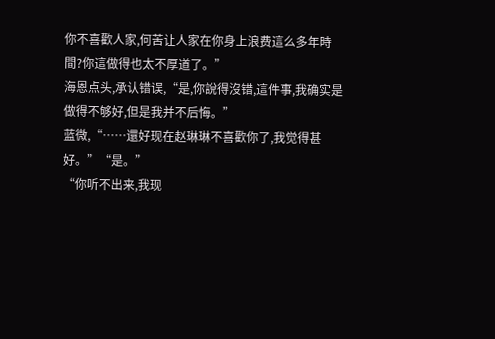你不喜歡人家,何苦让人家在你身上浪费這么多年時間?你這做得也太不厚道了。”
海恩点头,承认错误,“是,你說得沒错,這件事,我确实是做得不够好,但是我并不后悔。”
蓝微,“……還好现在赵琳琳不喜歡你了,我觉得甚好。”“是。”
“你听不出来,我现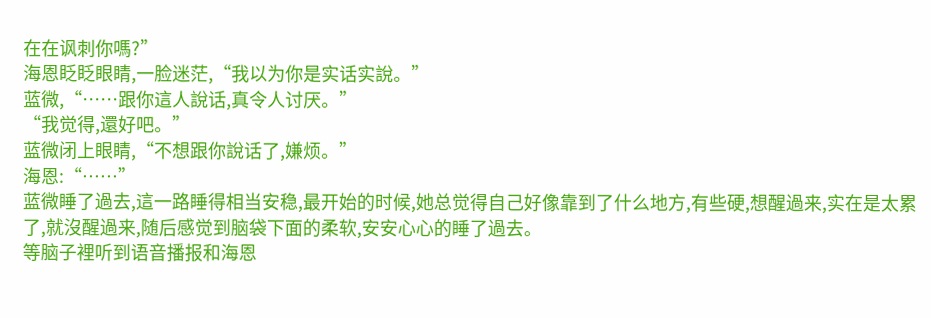在在讽刺你嗎?”
海恩眨眨眼睛,一脸迷茫,“我以为你是实话实說。”
蓝微,“……跟你這人說话,真令人讨厌。”
“我觉得,還好吧。”
蓝微闭上眼睛,“不想跟你說话了,嫌烦。”
海恩:“……”
蓝微睡了過去,這一路睡得相当安稳,最开始的时候,她总觉得自己好像靠到了什么地方,有些硬,想醒過来,实在是太累了,就沒醒過来,随后感觉到脑袋下面的柔软,安安心心的睡了過去。
等脑子裡听到语音播报和海恩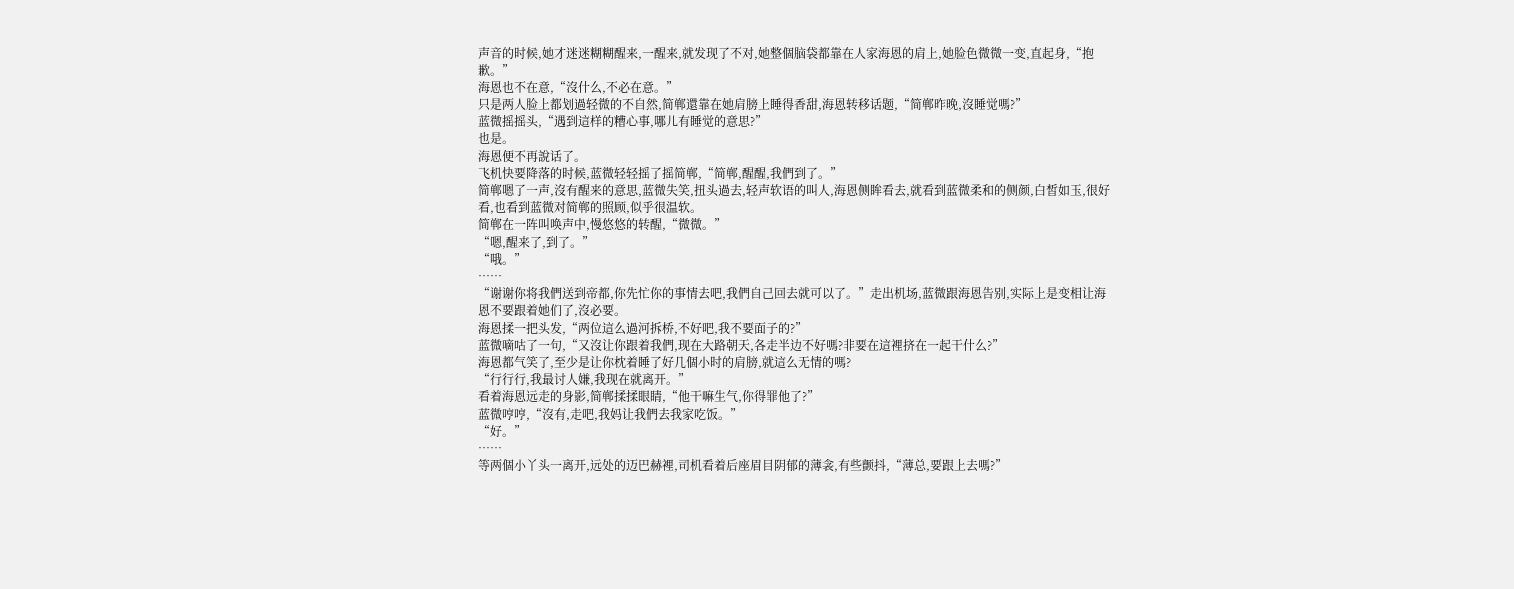声音的时候,她才迷迷糊糊醒来,一醒来,就发现了不对,她整個脑袋都靠在人家海恩的肩上,她脸色微微一变,直起身,“抱歉。”
海恩也不在意,“沒什么,不必在意。”
只是两人脸上都划過轻微的不自然,简郸還靠在她肩膀上睡得香甜,海恩转移话题,“简郸昨晚,沒睡觉嗎?”
蓝微摇摇头,“遇到這样的糟心事,哪儿有睡觉的意思?”
也是。
海恩便不再說话了。
飞机快要降落的时候,蓝微轻轻摇了摇简郸,“简郸,醒醒,我們到了。”
简郸嗯了一声,沒有醒来的意思,蓝微失笑,扭头過去,轻声软语的叫人,海恩侧眸看去,就看到蓝微柔和的侧颜,白皙如玉,很好看,也看到蓝微对简郸的照顾,似乎很温软。
简郸在一阵叫唤声中,慢悠悠的转醒,“微微。”
“嗯,醒来了,到了。”
“哦。”
……
“谢谢你将我們送到帝都,你先忙你的事情去吧,我們自己回去就可以了。”走出机场,蓝微跟海恩告别,实际上是变相让海恩不要跟着她们了,沒必要。
海恩揉一把头发,“两位這么過河拆桥,不好吧,我不要面子的?”
蓝微嘀咕了一句,“又沒让你跟着我們,现在大路朝天,各走半边不好嗎?非要在這裡挤在一起干什么?”
海恩都气笑了,至少是让你枕着睡了好几個小时的肩膀,就這么无情的嗎?
“行行行,我最讨人嫌,我现在就离开。”
看着海恩远走的身影,简郸揉揉眼睛,“他干嘛生气,你得罪他了?”
蓝微哼哼,“沒有,走吧,我妈让我們去我家吃饭。”
“好。”
……
等两個小丫头一离开,远处的迈巴赫裡,司机看着后座眉目阴郁的薄衾,有些颤抖,“薄总,要跟上去嗎?”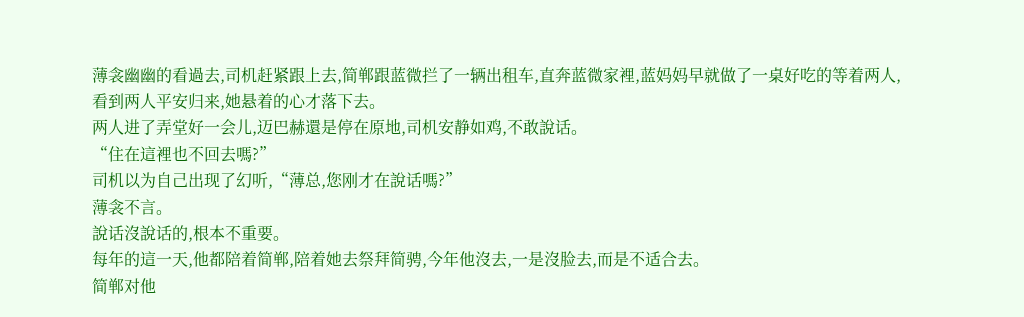薄衾幽幽的看過去,司机赶紧跟上去,简郸跟蓝微拦了一辆出租车,直奔蓝微家裡,蓝妈妈早就做了一桌好吃的等着两人,看到两人平安归来,她悬着的心才落下去。
两人进了弄堂好一会儿,迈巴赫還是停在原地,司机安静如鸡,不敢說话。
“住在這裡也不回去嗎?”
司机以为自己出现了幻听,“薄总,您刚才在說话嗎?”
薄衾不言。
說话沒說话的,根本不重要。
每年的這一天,他都陪着简郸,陪着她去祭拜简骋,今年他沒去,一是沒脸去,而是不适合去。
简郸对他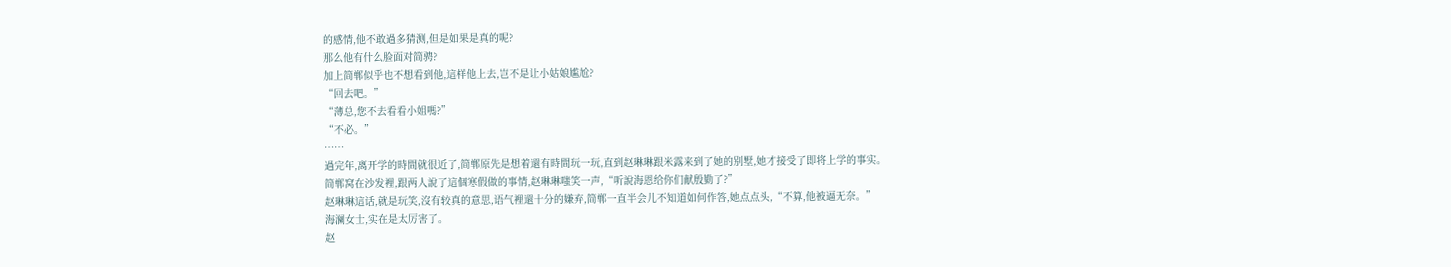的感情,他不敢過多猜测,但是如果是真的呢?
那么他有什么脸面对简骋?
加上简郸似乎也不想看到他,這样他上去,岂不是让小姑娘尴尬?
“回去吧。”
“薄总,您不去看看小姐嗎?”
“不必。”
……
過完年,离开学的時間就很近了,简郸原先是想着還有時間玩一玩,直到赵琳琳跟米露来到了她的别墅,她才接受了即将上学的事实。
简郸窝在沙发裡,跟两人說了這個寒假做的事情,赵琳琳嗤笑一声,“听說海恩给你们献殷勤了?”
赵琳琳這话,就是玩笑,沒有较真的意思,语气裡還十分的嫌弃,简郸一直半会儿不知道如何作答,她点点头,“不算,他被逼无奈。”
海澜女士,实在是太厉害了。
赵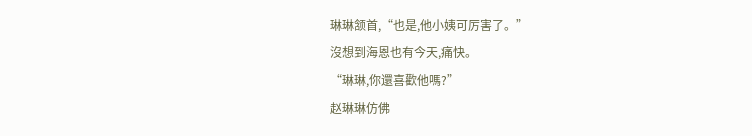琳琳颔首,“也是,他小姨可厉害了。”
沒想到海恩也有今天,痛快。
“琳琳,你還喜歡他嗎?”
赵琳琳仿佛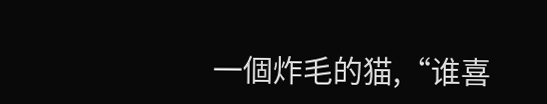一個炸毛的猫,“谁喜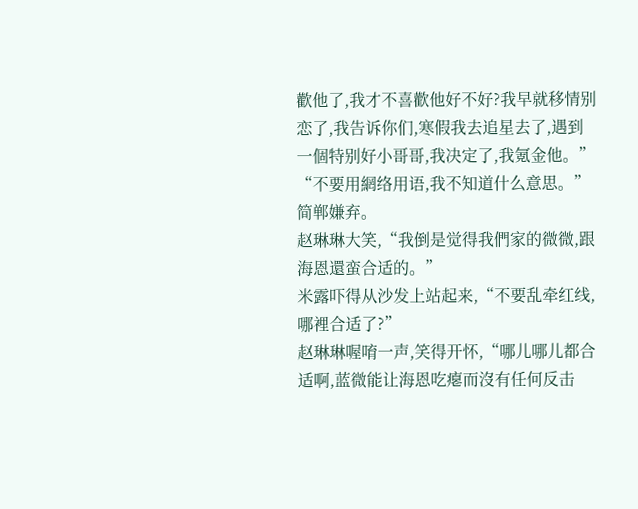歡他了,我才不喜歡他好不好?我早就移情别恋了,我告诉你们,寒假我去追星去了,遇到一個特别好小哥哥,我决定了,我氪金他。”
“不要用網络用语,我不知道什么意思。”简郸嫌弃。
赵琳琳大笑,“我倒是觉得我們家的微微,跟海恩還蛮合适的。”
米露吓得从沙发上站起来,“不要乱牵红线,哪裡合适了?”
赵琳琳喔唷一声,笑得开怀,“哪儿哪儿都合适啊,蓝微能让海恩吃瘪而沒有任何反击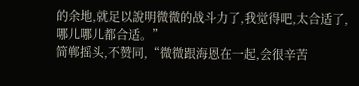的余地,就足以說明微微的战斗力了,我觉得吧,太合适了,哪儿哪儿都合适。”
简郸摇头,不赞同,“微微跟海恩在一起,会很辛苦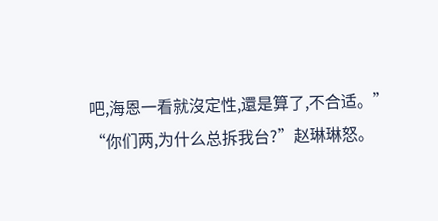吧,海恩一看就沒定性,還是算了,不合适。”
“你们两,为什么总拆我台?”赵琳琳怒。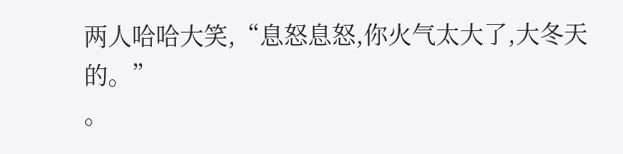两人哈哈大笑,“息怒息怒,你火气太大了,大冬天的。”
。